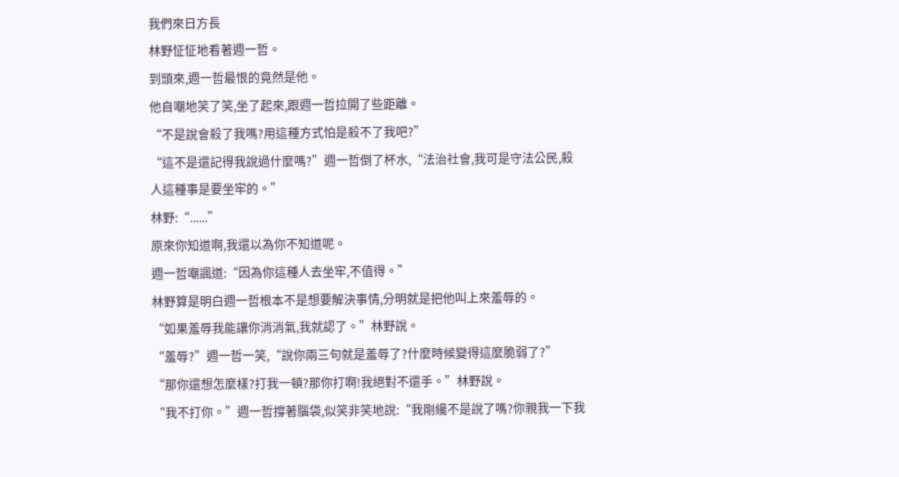我們來日方長
林野怔怔地看著週一哲。
到頭來,週一哲最恨的竟然是他。
他自嘲地笑了笑,坐了起來,跟週一哲拉開了些距離。
“不是說會殺了我嗎?用這種方式怕是殺不了我吧?”
“這不是還記得我說過什麼嗎?”週一哲倒了杯水,“法治社會,我可是守法公民,殺人這種事是要坐牢的。”
林野:“......”
原來你知道啊,我還以為你不知道呢。
週一哲嘲諷道:“因為你這種人去坐牢,不值得。”
林野算是明白週一哲根本不是想要解決事情,分明就是把他叫上來羞辱的。
“如果羞辱我能讓你消消氣,我就認了。”林野說。
“羞辱?”週一哲一笑,“說你兩三句就是羞辱了?什麼時候變得這麼脆弱了?”
“那你還想怎麼樣?打我一頓?那你打啊!我絕對不還手。”林野說。
“我不打你。”週一哲撐著腦袋,似笑非笑地說:“我剛纔不是說了嗎?你親我一下我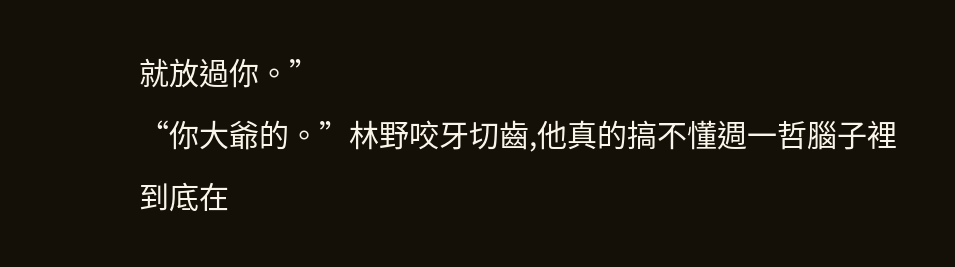就放過你。”
“你大爺的。”林野咬牙切齒,他真的搞不懂週一哲腦子裡到底在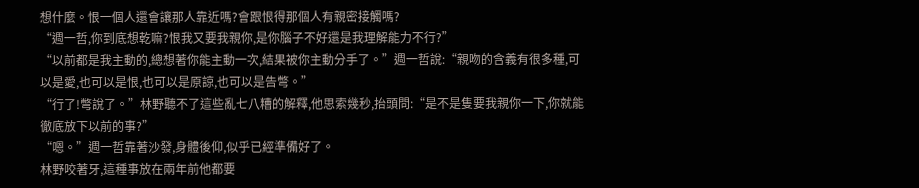想什麼。恨一個人還會讓那人靠近嗎?會跟恨得那個人有親密接觸嗎?
“週一哲,你到底想乾嘛?恨我又要我親你,是你腦子不好還是我理解能力不行?”
“以前都是我主動的,總想著你能主動一次,結果被你主動分手了。”週一哲說:“親吻的含義有很多種,可以是愛,也可以是恨,也可以是原諒,也可以是告彆。”
“行了!彆說了。”林野聽不了這些亂七八糟的解釋,他思索幾秒,抬頭問:“是不是隻要我親你一下,你就能徹底放下以前的事?”
“嗯。”週一哲靠著沙發,身體後仰,似乎已經準備好了。
林野咬著牙,這種事放在兩年前他都要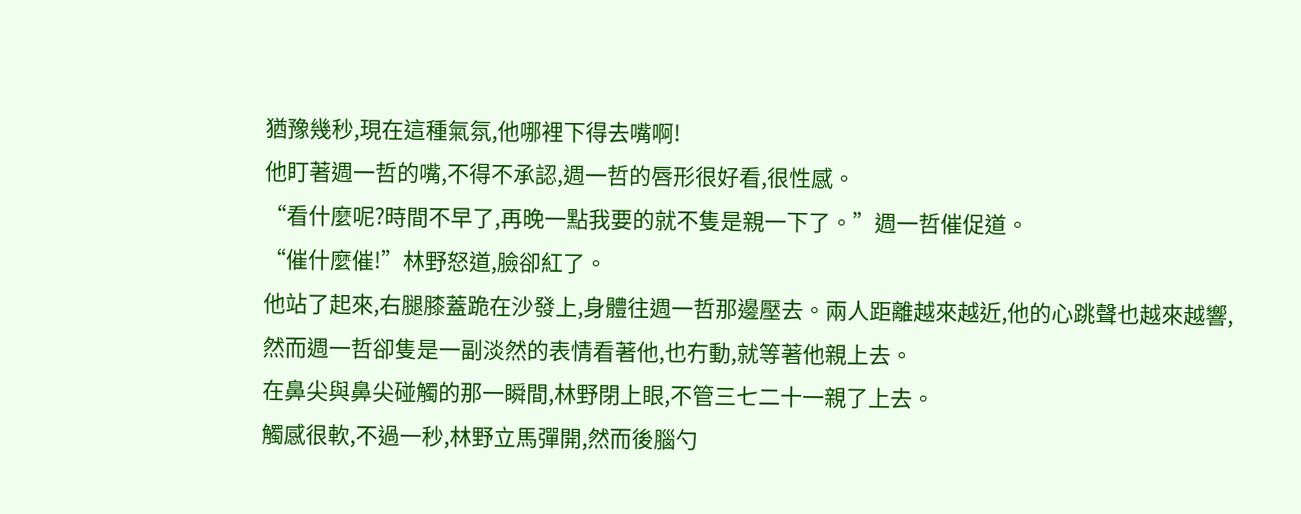猶豫幾秒,現在這種氣氛,他哪裡下得去嘴啊!
他盯著週一哲的嘴,不得不承認,週一哲的唇形很好看,很性感。
“看什麼呢?時間不早了,再晚一點我要的就不隻是親一下了。”週一哲催促道。
“催什麼催!”林野怒道,臉卻紅了。
他站了起來,右腿膝蓋跪在沙發上,身體往週一哲那邊壓去。兩人距離越來越近,他的心跳聲也越來越響,然而週一哲卻隻是一副淡然的表情看著他,也冇動,就等著他親上去。
在鼻尖與鼻尖碰觸的那一瞬間,林野閉上眼,不管三七二十一親了上去。
觸感很軟,不過一秒,林野立馬彈開,然而後腦勺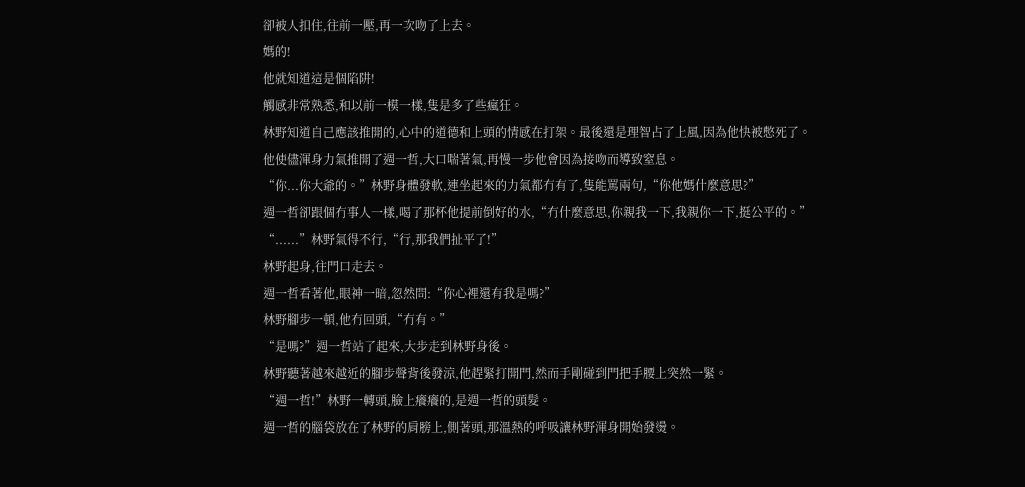卻被人扣住,往前一壓,再一次吻了上去。
媽的!
他就知道這是個陷阱!
觸感非常熟悉,和以前一模一樣,隻是多了些瘋狂。
林野知道自己應該推開的,心中的道德和上頭的情感在打架。最後還是理智占了上風,因為他快被憋死了。
他使儘渾身力氣推開了週一哲,大口喘著氣,再慢一步他會因為接吻而導致窒息。
“你...你大爺的。”林野身體發軟,連坐起來的力氣都冇有了,隻能罵兩句,“你他媽什麼意思?”
週一哲卻跟個冇事人一樣,喝了那杯他提前倒好的水,“冇什麼意思,你親我一下,我親你一下,挺公平的。”
“......”林野氣得不行,“行,那我們扯平了!”
林野起身,往門口走去。
週一哲看著他,眼神一暗,忽然問:“你心裡還有我是嗎?”
林野腳步一頓,他冇回頭,“冇有。”
“是嗎?”週一哲站了起來,大步走到林野身後。
林野聽著越來越近的腳步聲背後發涼,他趕緊打開門,然而手剛碰到門把手腰上突然一緊。
“週一哲!”林野一轉頭,臉上癢癢的,是週一哲的頭髮。
週一哲的腦袋放在了林野的肩膀上,側著頭,那溫熱的呼吸讓林野渾身開始發燙。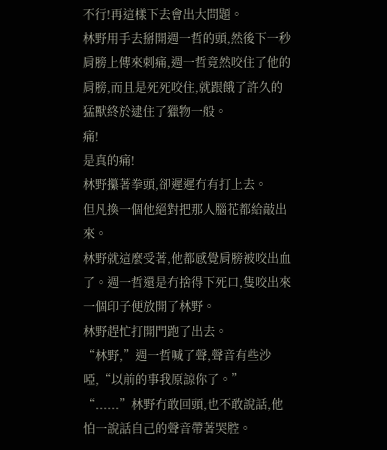不行!再這樣下去會出大問題。
林野用手去掰開週一哲的頭,然後下一秒肩膀上傳來刺痛,週一哲竟然咬住了他的肩膀,而且是死死咬住,就跟餓了許久的猛獸終於逮住了獵物一般。
痛!
是真的痛!
林野攥著拳頭,卻遲遲冇有打上去。
但凡換一個他絕對把那人腦花都給敲出來。
林野就這麼受著,他都感覺肩膀被咬出血了。週一哲還是冇捨得下死口,隻咬出來一個印子便放開了林野。
林野趕忙打開門跑了出去。
“林野,”週一哲喊了聲,聲音有些沙啞,“以前的事我原諒你了。”
“......”林野冇敢回頭,也不敢說話,他怕一說話自己的聲音帶著哭腔。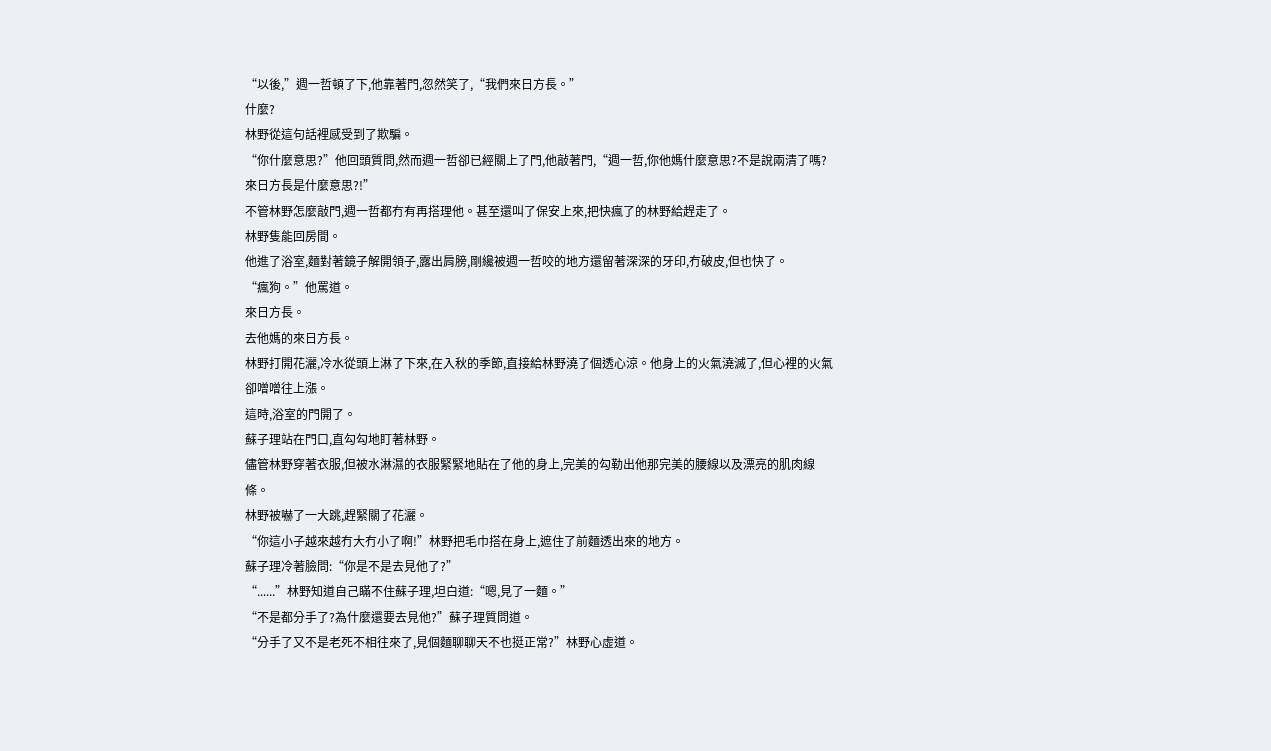“以後,”週一哲頓了下,他靠著門,忽然笑了,“我們來日方長。”
什麼?
林野從這句話裡感受到了欺騙。
“你什麼意思?”他回頭質問,然而週一哲卻已經關上了門,他敲著門,“週一哲,你他媽什麼意思?不是說兩清了嗎?來日方長是什麼意思?!”
不管林野怎麼敲門,週一哲都冇有再搭理他。甚至還叫了保安上來,把快瘋了的林野給趕走了。
林野隻能回房間。
他進了浴室,麵對著鏡子解開領子,露出肩膀,剛纔被週一哲咬的地方還留著深深的牙印,冇破皮,但也快了。
“瘋狗。”他罵道。
來日方長。
去他媽的來日方長。
林野打開花灑,冷水從頭上淋了下來,在入秋的季節,直接給林野澆了個透心涼。他身上的火氣澆滅了,但心裡的火氣卻噌噌往上漲。
這時,浴室的門開了。
蘇子理站在門口,直勾勾地盯著林野。
儘管林野穿著衣服,但被水淋濕的衣服緊緊地貼在了他的身上,完美的勾勒出他那完美的腰線以及漂亮的肌肉線條。
林野被嚇了一大跳,趕緊關了花灑。
“你這小子越來越冇大冇小了啊!”林野把毛巾搭在身上,遮住了前麵透出來的地方。
蘇子理冷著臉問:“你是不是去見他了?”
“......”林野知道自己瞞不住蘇子理,坦白道:“嗯,見了一麵。”
“不是都分手了?為什麼還要去見他?”蘇子理質問道。
“分手了又不是老死不相往來了,見個麵聊聊天不也挺正常?”林野心虛道。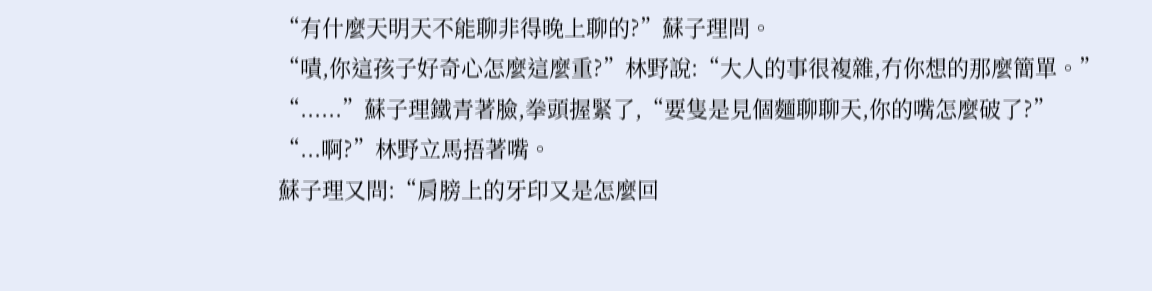“有什麼天明天不能聊非得晚上聊的?”蘇子理問。
“嘖,你這孩子好奇心怎麼這麼重?”林野說:“大人的事很複雜,冇你想的那麼簡單。”
“......”蘇子理鐵青著臉,拳頭握緊了,“要隻是見個麵聊聊天,你的嘴怎麼破了?”
“...啊?”林野立馬捂著嘴。
蘇子理又問:“肩膀上的牙印又是怎麼回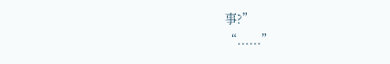事?”
“......”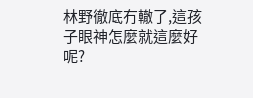林野徹底冇轍了,這孩子眼神怎麼就這麼好呢?